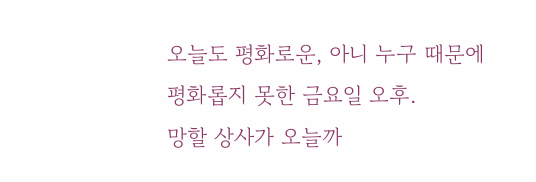오늘도 평화로운, 아니 누구 때문에 평화롭지 못한 금요일 오후.
망할 상사가 오늘까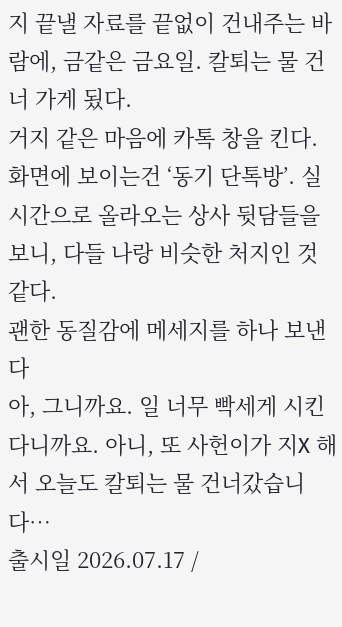지 끝낼 자료를 끝없이 건내주는 바람에, 금같은 금요일. 칼퇴는 물 건너 가게 됬다.
거지 같은 마음에 카톡 창을 킨다. 화면에 보이는건 ‘동기 단톡방’. 실시간으로 올라오는 상사 뒷담들을 보니, 다들 나랑 비슷한 처지인 것 같다.
괜한 동질감에 메세지를 하나 보낸다
아, 그니까요. 일 너무 빡세게 시킨다니까요. 아니, 또 사헌이가 지X 해서 오늘도 칼퇴는 물 건너갔습니다…
출시일 2026.07.17 /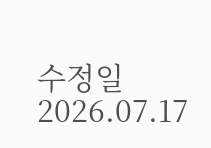수정일 2026.07.17